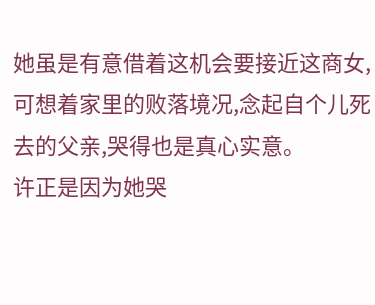她虽是有意借着这机会要接近这商女,可想着家里的败落境况,念起自个儿死去的父亲,哭得也是真心实意。
许正是因为她哭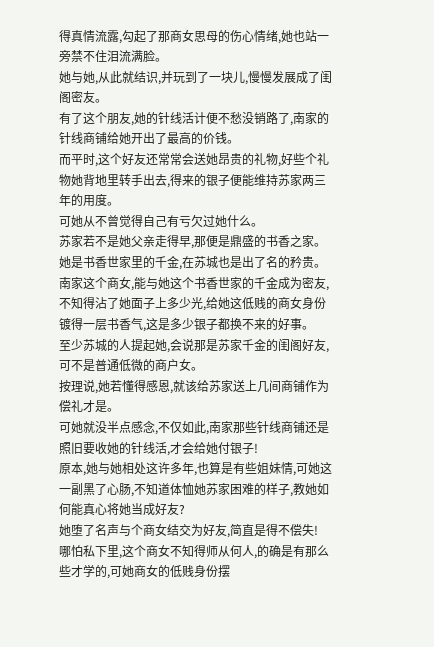得真情流露,勾起了那商女思母的伤心情绪,她也站一旁禁不住泪流满脸。
她与她,从此就结识,并玩到了一块儿,慢慢发展成了闺阁密友。
有了这个朋友,她的针线活计便不愁没销路了,南家的针线商铺给她开出了最高的价钱。
而平时,这个好友还常常会送她昂贵的礼物,好些个礼物她背地里转手出去,得来的银子便能维持苏家两三年的用度。
可她从不曾觉得自己有亏欠过她什么。
苏家若不是她父亲走得早,那便是鼎盛的书香之家。
她是书香世家里的千金,在苏城也是出了名的矜贵。
南家这个商女,能与她这个书香世家的千金成为密友,不知得沾了她面子上多少光,给她这低贱的商女身份镀得一层书香气,这是多少银子都换不来的好事。
至少苏城的人提起她,会说那是苏家千金的闺阁好友,可不是普通低微的商户女。
按理说,她若懂得感恩,就该给苏家送上几间商铺作为偿礼才是。
可她就没半点感念,不仅如此,南家那些针线商铺还是照旧要收她的针线活,才会给她付银子!
原本,她与她相处这许多年,也算是有些姐妹情,可她这一副黑了心肠,不知道体恤她苏家困难的样子,教她如何能真心将她当成好友?
她堕了名声与个商女结交为好友,简直是得不偿失!
哪怕私下里,这个商女不知得师从何人,的确是有那么些才学的,可她商女的低贱身份摆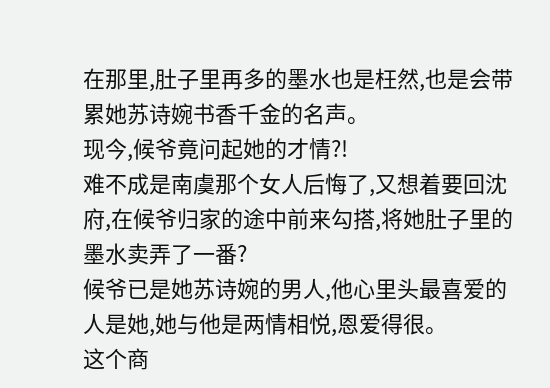在那里,肚子里再多的墨水也是枉然,也是会带累她苏诗婉书香千金的名声。
现今,候爷竟问起她的才情?!
难不成是南虞那个女人后悔了,又想着要回沈府,在候爷归家的途中前来勾搭,将她肚子里的墨水卖弄了一番?
候爷已是她苏诗婉的男人,他心里头最喜爱的人是她,她与他是两情相悦,恩爱得很。
这个商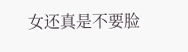女还真是不要脸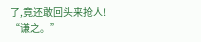了,竟还敢回头来抢人!
“谦之。”